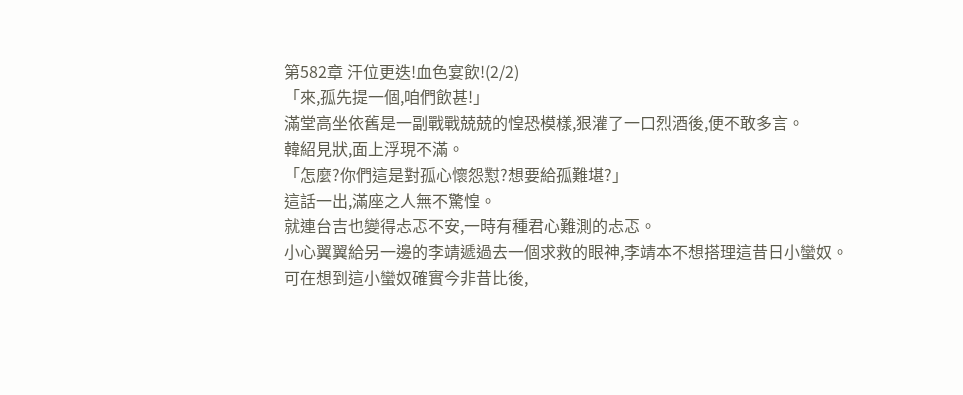第582章 汗位更迭!血色宴飲!(2/2)
「來,孤先提一個,咱們飲甚!」
滿堂高坐依舊是一副戰戰兢兢的惶恐模樣,狠灌了一口烈酒後,便不敢多言。
韓紹見狀,面上浮現不滿。
「怎麼?你們這是對孤心懷怨懟?想要給孤難堪?」
這話一出,滿座之人無不驚惶。
就連台吉也變得忐忑不安,一時有種君心難測的忐忑。
小心翼翼給另一邊的李靖遞過去一個求救的眼神,李靖本不想搭理這昔日小蠻奴。
可在想到這小蠻奴確實今非昔比後,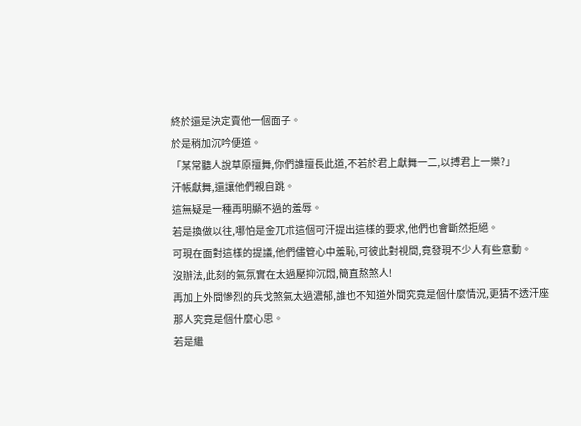終於還是決定賣他一個面子。
於是稍加沉吟便道。
「某常聽人說草原擅舞,你們誰擅長此道,不若於君上獻舞一二,以搏君上一樂?」
汗帳獻舞,還讓他們親自跳。
這無疑是一種再明顯不過的羞辱。
若是換做以往,哪怕是金兀朮這個可汗提出這樣的要求,他們也會斷然拒絕。
可現在面對這樣的提議,他們儘管心中羞恥,可彼此對視間,竟發現不少人有些意動。
沒辦法,此刻的氣氛實在太過壓抑沉悶,簡直熬煞人!
再加上外間慘烈的兵戈煞氣太過濃郁,誰也不知道外間究竟是個什麼情況,更猜不透汗座那人究竟是個什麼心思。
若是繼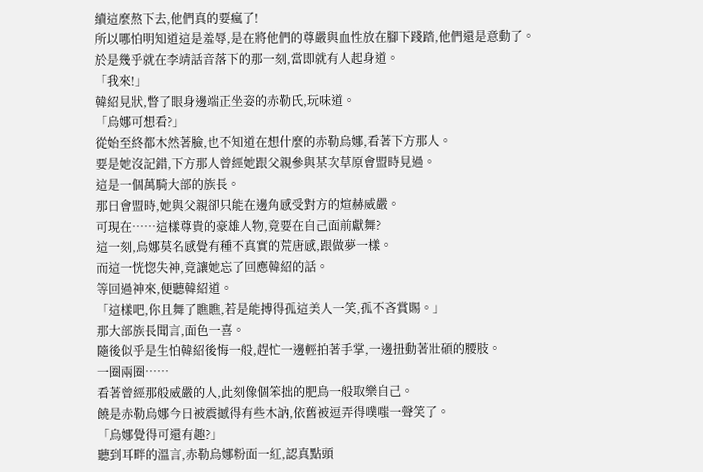續這麼熬下去,他們真的要瘋了!
所以哪怕明知道這是羞辱,是在將他們的尊嚴與血性放在腳下踐踏,他們還是意動了。
於是幾乎就在李靖話音落下的那一刻,當即就有人起身道。
「我來!」
韓紹見狀,瞥了眼身邊端正坐姿的赤勒氏,玩味道。
「烏娜可想看?」
從始至終都木然著臉,也不知道在想什麼的赤勒烏娜,看著下方那人。
要是她沒記錯,下方那人曾經她跟父親參與某次草原會盟時見過。
這是一個萬騎大部的族長。
那日會盟時,她與父親卻只能在邊角感受對方的煊赫威嚴。
可現在……這樣尊貴的豪雄人物,竟要在自己面前獻舞?
這一刻,烏娜莫名感覺有種不真實的荒唐感,跟做夢一樣。
而這一恍惚失神,竟讓她忘了回應韓紹的話。
等回過神來,便聽韓紹道。
「這樣吧,你且舞了瞧瞧,若是能搏得孤這美人一笑,孤不吝賞賜。」
那大部族長聞言,面色一喜。
隨後似乎是生怕韓紹後悔一般,趕忙一邊輕拍著手掌,一邊扭動著壯碩的腰肢。
一圈兩圈……
看著曾經那般威嚴的人,此刻像個笨拙的肥鳥一般取樂自己。
饒是赤勒烏娜今日被震撼得有些木訥,依舊被逗弄得噗嗤一聲笑了。
「烏娜覺得可還有趣?」
聽到耳畔的溫言,赤勒烏娜粉面一紅,認真點頭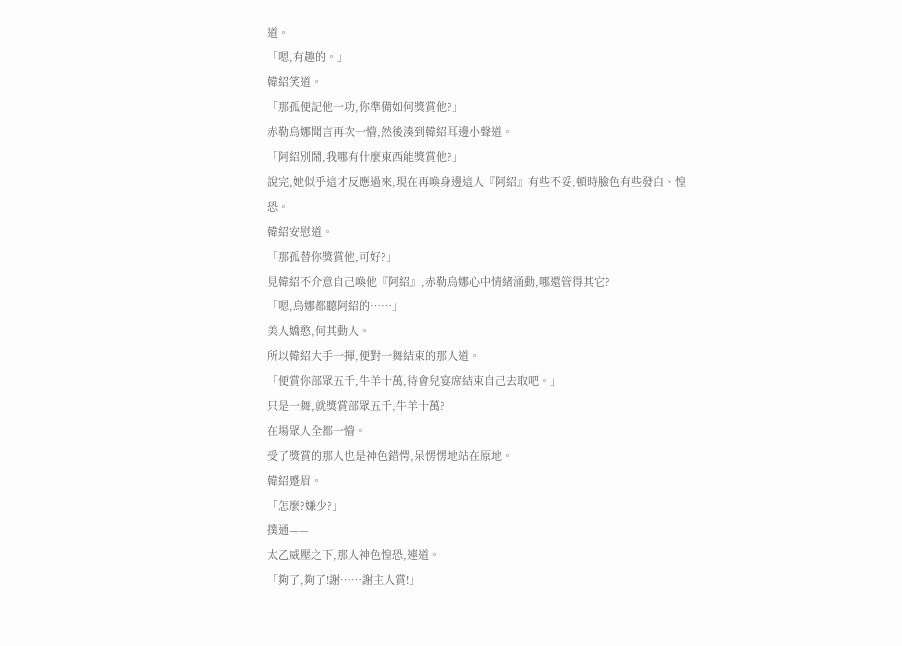道。
「嗯,有趣的。」
韓紹笑道。
「那孤便記他一功,你準備如何獎賞他?」
赤勒烏娜聞言再次一懵,然後湊到韓紹耳邊小聲道。
「阿紹別鬧,我哪有什麼東西能獎賞他?」
說完,她似乎這才反應過來,現在再喚身邊這人『阿紹』有些不妥,頓時臉色有些發白、惶恐。
韓紹安慰道。
「那孤替你獎賞他,可好?」
見韓紹不介意自己喚他『阿紹』,赤勒烏娜心中情緒涌動,哪還管得其它?
「嗯,烏娜都聽阿紹的……」
美人嬌憨,何其動人。
所以韓紹大手一揮,便對一舞結束的那人道。
「便賞你部眾五千,牛羊十萬,待會兒宴席結束自己去取吧。」
只是一舞,就獎賞部眾五千,牛羊十萬?
在場眾人全都一懵。
受了獎賞的那人也是神色錯愕,呆愣愣地站在原地。
韓紹蹙眉。
「怎麼?嫌少?」
撲通——
太乙威壓之下,那人神色惶恐,連道。
「夠了,夠了!謝……謝主人賞!」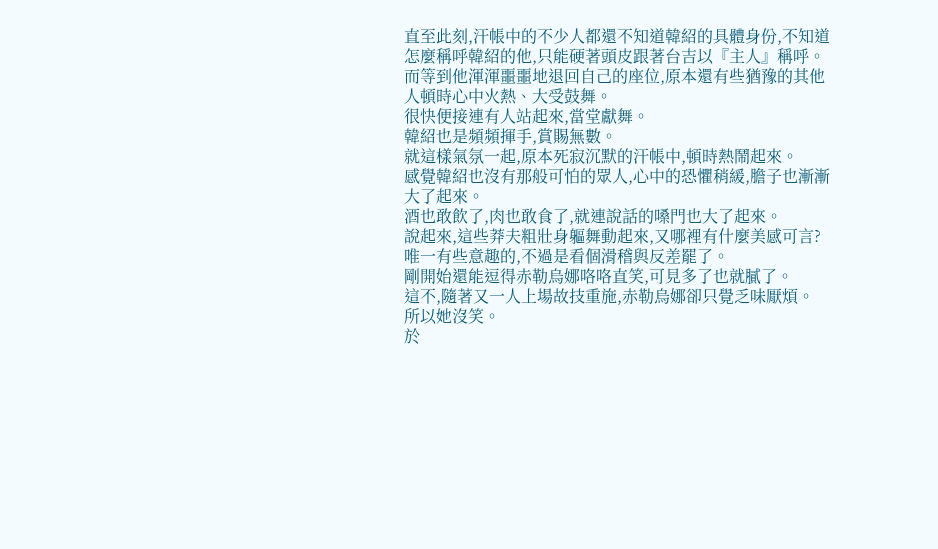直至此刻,汗帳中的不少人都還不知道韓紹的具體身份,不知道怎麼稱呼韓紹的他,只能硬著頭皮跟著台吉以『主人』稱呼。
而等到他渾渾噩噩地退回自己的座位,原本還有些猶豫的其他人頓時心中火熱、大受鼓舞。
很快便接連有人站起來,當堂獻舞。
韓紹也是頻頻揮手,賞賜無數。
就這樣氣氛一起,原本死寂沉默的汗帳中,頓時熱鬧起來。
感覺韓紹也沒有那般可怕的眾人,心中的恐懼稍緩,膽子也漸漸大了起來。
酒也敢飲了,肉也敢食了,就連說話的嗓門也大了起來。
說起來,這些莽夫粗壯身軀舞動起來,又哪裡有什麼美感可言?
唯一有些意趣的,不過是看個滑稽與反差罷了。
剛開始還能逗得赤勒烏娜咯咯直笑,可見多了也就膩了。
這不,隨著又一人上場故技重施,赤勒烏娜卻只覺乏味厭煩。
所以她沒笑。
於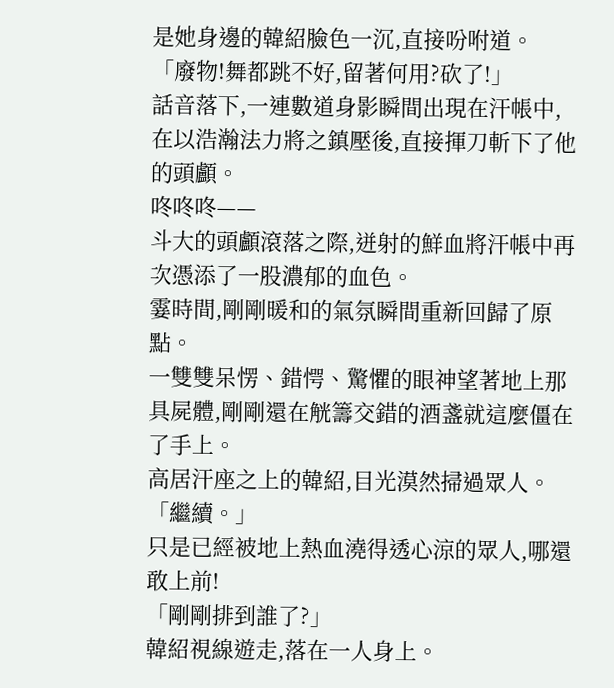是她身邊的韓紹臉色一沉,直接吩咐道。
「廢物!舞都跳不好,留著何用?砍了!」
話音落下,一連數道身影瞬間出現在汗帳中,在以浩瀚法力將之鎮壓後,直接揮刀斬下了他的頭顱。
咚咚咚——
斗大的頭顱滾落之際,迸射的鮮血將汗帳中再次憑添了一股濃郁的血色。
霎時間,剛剛暖和的氣氛瞬間重新回歸了原點。
一雙雙呆愣、錯愕、驚懼的眼神望著地上那具屍體,剛剛還在觥籌交錯的酒盞就這麼僵在了手上。
高居汗座之上的韓紹,目光漠然掃過眾人。
「繼續。」
只是已經被地上熱血澆得透心涼的眾人,哪還敢上前!
「剛剛排到誰了?」
韓紹視線遊走,落在一人身上。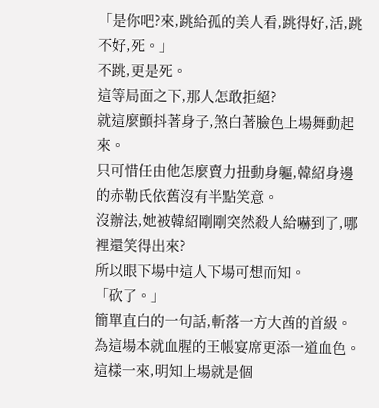「是你吧?來,跳給孤的美人看,跳得好,活,跳不好,死。」
不跳,更是死。
這等局面之下,那人怎敢拒絕?
就這麼顫抖著身子,煞白著臉色上場舞動起來。
只可惜任由他怎麼賣力扭動身軀,韓紹身邊的赤勒氏依舊沒有半點笑意。
沒辦法,她被韓紹剛剛突然殺人給嚇到了,哪裡還笑得出來?
所以眼下場中這人下場可想而知。
「砍了。」
簡單直白的一句話,斬落一方大酋的首級。
為這場本就血腥的王帳宴席更添一道血色。
這樣一來,明知上場就是個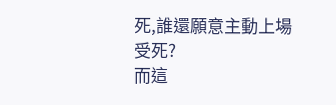死,誰還願意主動上場受死?
而這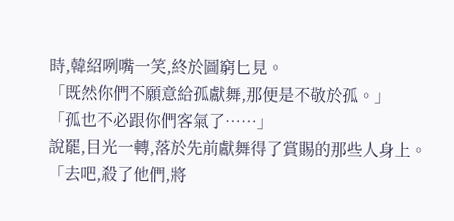時,韓紹咧嘴一笑,終於圖窮匕見。
「既然你們不願意給孤獻舞,那便是不敬於孤。」
「孤也不必跟你們客氣了……」
說罷,目光一轉,落於先前獻舞得了賞賜的那些人身上。
「去吧,殺了他們,將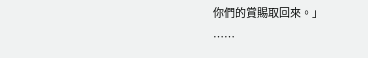你們的賞賜取回來。」
……